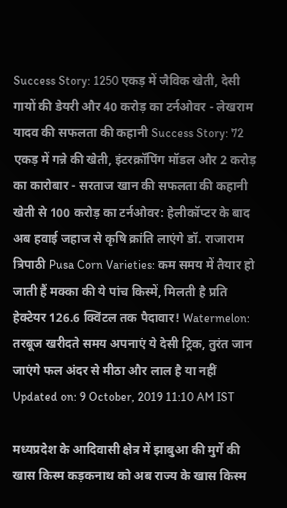Success Story: 1250 एकड़ में जैविक खेती, देसी गायों की डेयरी और 40 करोड़ का टर्नओवर - लेखराम यादव की सफलता की कहानी Success Story: 72 एकड़ में गन्ने की खेती, इंटरक्रॉपिंग मॉडल और 2 करोड़ का कारोबार - सरताज खान की सफलता की कहानी खेती से 100 करोड़ का टर्नओवर: हेलीकॉप्टर के बाद अब हवाई जहाज से कृषि क्रांति लाएंगे डॉ. राजाराम त्रिपाठी Pusa Corn Varieties: कम समय में तैयार हो जाती हैं मक्का की ये पांच किस्में, मिलती है प्रति हेक्टेयर 126.6 क्विंटल तक पैदावार! Watermelon: तरबूज खरीदते समय अपनाएं ये देसी ट्रिक, तुरंत जान जाएंगे फल अंदर से मीठा और लाल है या नहीं
Updated on: 9 October, 2019 11:10 AM IST

मध्यप्रदेश के आदिवासी क्षेत्र में झाबुआ की मुर्गे की खास किस्म कड़कनाथ को अब राज्य के खास किस्म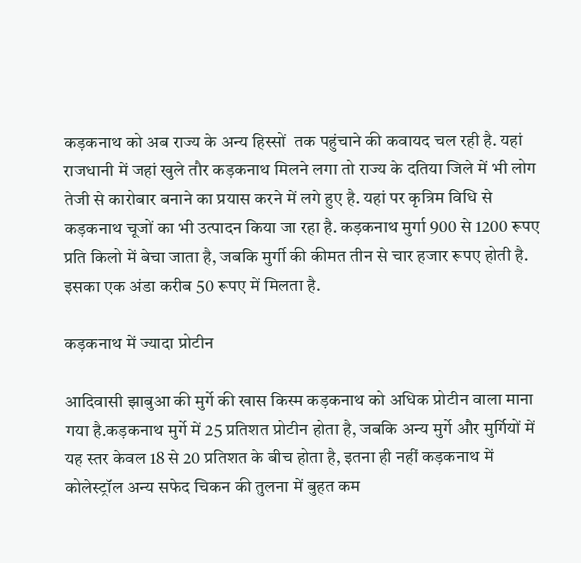कड़कनाथ को अब राज्य के अन्य हिस्सों  तक पहुंचाने की कवायद चल रही है. यहां राजधानी में जहां खुले तौर कड़कनाथ मिलने लगा तो राज्य के दतिया जिले में भी लोग तेजी से कारोबार बनाने का प्रयास करने में लगे हुए है. यहां पर कृत्रिम विधि से कड़कनाथ चूजों का भी उत्पादन किया जा रहा है. कड़कनाथ मुर्गा 900 से 1200 रूपए प्रति किलो में बेचा जाता है, जबकि मुर्गी की कीमत तीन से चार हजार रूपए होती है. इसका एक अंडा करीब 50 रूपए में मिलता है.

कड़कनाथ में ज्यादा प्रोटीन

आदिवासी झाबुआ की मुर्गे की खास किस्म कड़कनाथ को अधिक प्रोटीन वाला माना गया है.कड़कनाथ मुर्गे में 25 प्रतिशत प्रोटीन होता है, जबकि अन्य मुर्गे और मुर्गियों में यह स्तर केवल 18 से 20 प्रतिशत के बीच होता है, इतना ही नहीं कड़कनाथ में कोलेस्ट्रॉल अन्य सफेद चिकन की तुलना में बुहत कम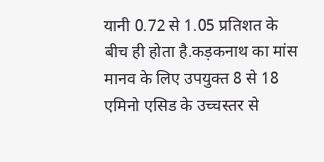यानी 0.72 से 1.05 प्रतिशत के बीच ही होता है.कड़कनाथ का मांस मानव के लिए उपयुक्त 8 से 18 एमिनो एसिड के उच्चस्तर से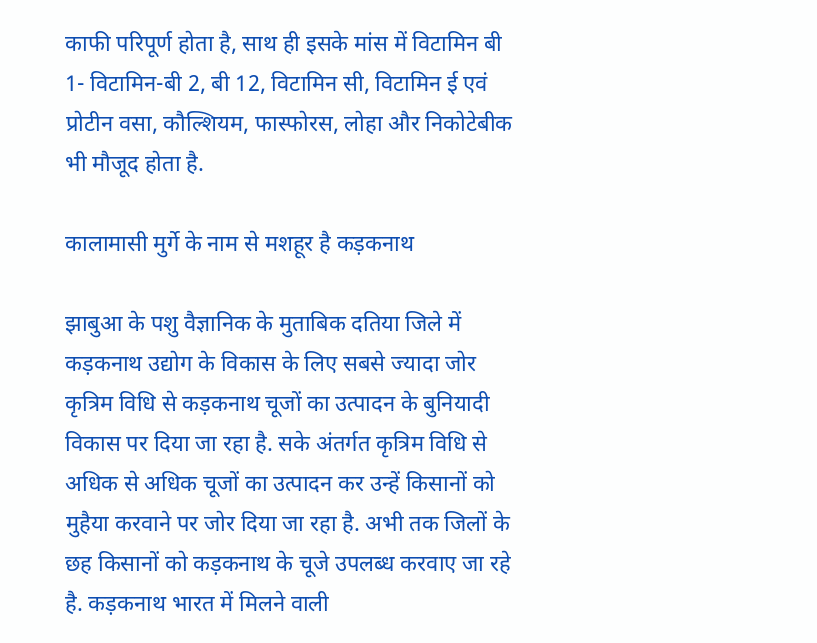काफी परिपूर्ण होता है, साथ ही इसके मांस में विटामिन बी 1- विटामिन-बी 2, बी 12, विटामिन सी, विटामिन ई एवं प्रोटीन वसा, कौल्शियम, फास्फोरस, लोहा और निकोटेबीक भी मौजूद होता है.

कालामासी मुर्गे के नाम से मशहूर है कड़कनाथ

झाबुआ के पशु वैज्ञानिक के मुताबिक दतिया जिले में कड़कनाथ उद्योग के विकास के लिए सबसे ज्यादा जोर कृत्रिम विधि से कड़कनाथ चूजों का उत्पादन के बुनियादी विकास पर दिया जा रहा है. सके अंतर्गत कृत्रिम विधि से अधिक से अधिक चूजों का उत्पादन कर उन्हें किसानों को मुहैया करवाने पर जोर दिया जा रहा है. अभी तक जिलों के छह किसानों को कड़कनाथ के चूजे उपलब्ध करवाए जा रहे है. कड़कनाथ भारत में मिलने वाली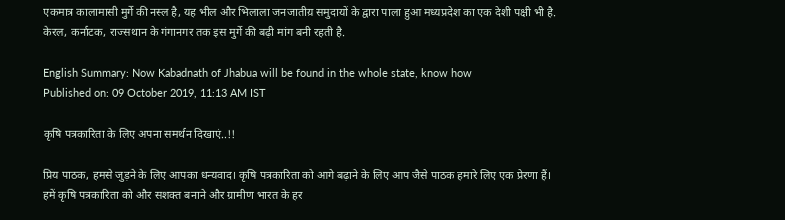एकमात्र कालामासी मुर्गे की नस्ल है, यह भील और भिलाला जनजातीय़ समुदायों के द्वारा पाला हुआ मध्यप्रदेश का एक देशी पक्षी भी है. केरल, कर्नाटक, राज्सथान के गंगानगर तक इस मुर्गे की बढ़ी मांग बनी रहती है.

English Summary: Now Kabadnath of Jhabua will be found in the whole state, know how
Published on: 09 October 2019, 11:13 AM IST

कृषि पत्रकारिता के लिए अपना समर्थन दिखाएं..!!

प्रिय पाठक, हमसे जुड़ने के लिए आपका धन्यवाद। कृषि पत्रकारिता को आगे बढ़ाने के लिए आप जैसे पाठक हमारे लिए एक प्रेरणा हैं। हमें कृषि पत्रकारिता को और सशक्त बनाने और ग्रामीण भारत के हर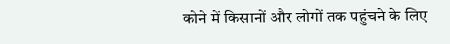कोने में किसानों और लोगों तक पहुंचने के लिए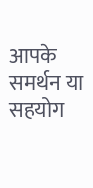आपके समर्थन या सहयोग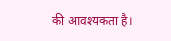की आवश्यकता है।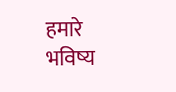हमारे भविष्य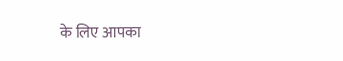के लिए आपका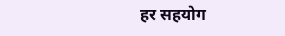हर सहयोग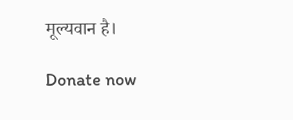मूल्यवान है।

Donate now